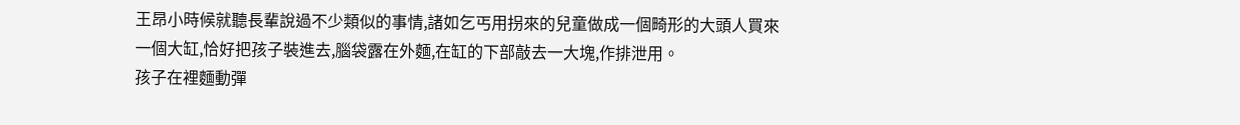王昂小時候就聽長輩說過不少類似的事情,諸如乞丐用拐來的兒童做成一個畸形的大頭人買來一個大缸,恰好把孩子裝進去,腦袋露在外麵,在缸的下部敲去一大塊,作排泄用。
孩子在裡麵動彈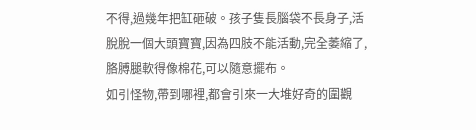不得,過幾年把缸砸破。孩子隻長腦袋不長身子,活脫脫一個大頭寶寶,因為四肢不能活動,完全萎縮了,胳膊腿軟得像棉花,可以隨意擺布。
如引怪物,帶到哪裡,都會引來一大堆好奇的圍觀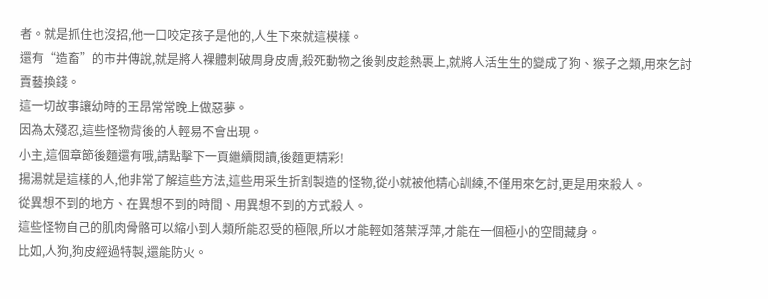者。就是抓住也沒招,他一口咬定孩子是他的,人生下來就這模樣。
還有“造畜”的市井傳說,就是將人裸體刺破周身皮膚,殺死動物之後剝皮趁熱裹上,就將人活生生的變成了狗、猴子之類,用來乞討賣藝換錢。
這一切故事讓幼時的王昂常常晚上做惡夢。
因為太殘忍,這些怪物背後的人輕易不會出現。
小主,這個章節後麵還有哦,請點擊下一頁繼續閱讀,後麵更精彩!
揚湯就是這樣的人,他非常了解這些方法,這些用采生折割製造的怪物,從小就被他精心訓練,不僅用來乞討,更是用來殺人。
從異想不到的地方、在異想不到的時間、用異想不到的方式殺人。
這些怪物自己的肌肉骨骼可以縮小到人類所能忍受的極限,所以才能輕如落葉浮萍,才能在一個極小的空間藏身。
比如,人狗,狗皮經過特製,還能防火。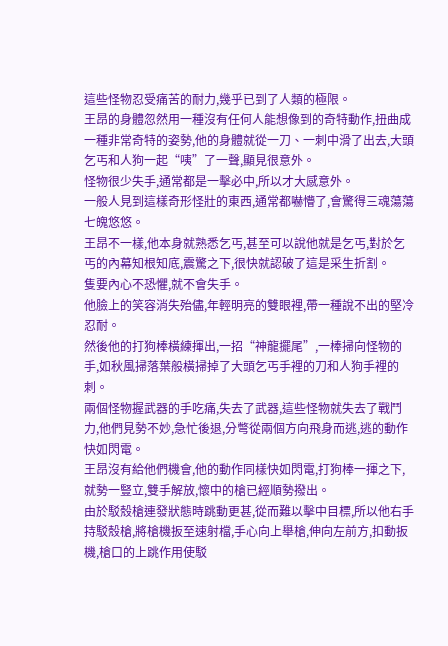這些怪物忍受痛苦的耐力,幾乎已到了人類的極限。
王昂的身體忽然用一種沒有任何人能想像到的奇特動作,扭曲成一種非常奇特的姿勢,他的身體就從一刀、一刺中滑了出去,大頭乞丐和人狗一起“咦”了一聲,顯見很意外。
怪物很少失手,通常都是一擊必中,所以才大感意外。
一般人見到這樣奇形怪壯的東西,通常都嚇懵了,會驚得三魂蕩蕩七魄悠悠。
王昂不一樣,他本身就熟悉乞丐,甚至可以說他就是乞丐,對於乞丐的內幕知根知底,震驚之下,很快就認破了這是采生折割。
隻要內心不恐懼,就不會失手。
他臉上的笑容消失殆儘,年輕明亮的雙眼裡,帶一種說不出的堅冷忍耐。
然後他的打狗棒橫練揮出,一招“神龍擺尾”,一棒掃向怪物的手,如秋風掃落葉般橫掃掉了大頭乞丐手裡的刀和人狗手裡的刺。
兩個怪物握武器的手吃痛,失去了武器,這些怪物就失去了戰鬥力,他們見勢不妙,急忙後退,分彆從兩個方向飛身而逃,逃的動作快如閃電。
王昂沒有給他們機會,他的動作同樣快如閃電,打狗棒一揮之下,就勢一豎立,雙手解放,懷中的槍已經順勢撥出。
由於駁殼槍連發狀態時跳動更甚,從而難以擊中目標,所以他右手持駁殼槍,將槍機扳至速射檔,手心向上舉槍,伸向左前方,扣動扳機,槍口的上跳作用使駁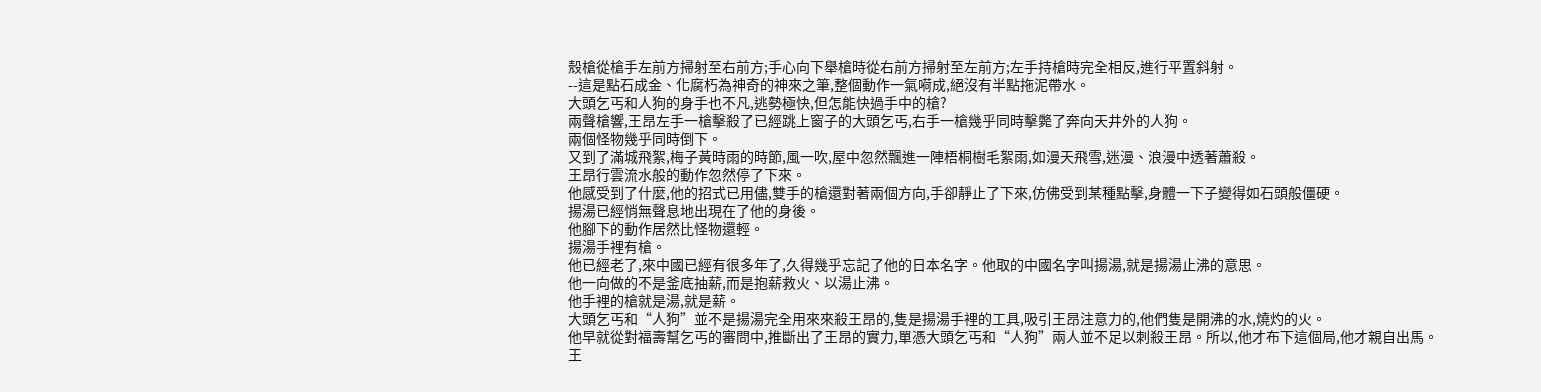殼槍從槍手左前方掃射至右前方;手心向下舉槍時從右前方掃射至左前方;左手持槍時完全相反,進行平置斜射。
--這是點石成金、化腐朽為神奇的神來之筆,整個動作一氣嗬成,絕沒有半點拖泥帶水。
大頭乞丐和人狗的身手也不凡,逃勢極快,但怎能快過手中的槍?
兩聲槍響,王昂左手一槍擊殺了已經跳上窗子的大頭乞丐,右手一槍幾乎同時擊斃了奔向天井外的人狗。
兩個怪物幾乎同時倒下。
又到了滿城飛絮,梅子黃時雨的時節,風一吹,屋中忽然飄進一陣梧桐樹毛絮雨,如漫天飛雪,迷漫、浪漫中透著蕭殺。
王昂行雲流水般的動作忽然停了下來。
他感受到了什麼,他的招式已用儘,雙手的槍還對著兩個方向,手卻靜止了下來,仿佛受到某種點擊,身體一下子變得如石頭般僵硬。
揚湯已經悄無聲息地出現在了他的身後。
他腳下的動作居然比怪物還輕。
揚湯手裡有槍。
他已經老了,來中國已經有很多年了,久得幾乎忘記了他的日本名字。他取的中國名字叫揚湯,就是揚湯止沸的意思。
他一向做的不是釜底抽薪,而是抱薪救火、以湯止沸。
他手裡的槍就是湯,就是薪。
大頭乞丐和“人狗”並不是揚湯完全用來來殺王昂的,隻是揚湯手裡的工具,吸引王昂注意力的,他們隻是開沸的水,燒灼的火。
他早就從對福壽幫乞丐的審問中,推斷出了王昂的實力,單憑大頭乞丐和“人狗”兩人並不足以刺殺王昂。所以,他才布下這個局,他才親自出馬。
王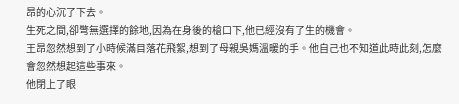昂的心沉了下去。
生死之間,卻彆無選擇的餘地,因為在身後的槍口下,他已經沒有了生的機會。
王昂忽然想到了小時候滿目落花飛絮,想到了母親吳媽溫暖的手。他自己也不知道此時此刻,怎麼會忽然想起這些事來。
他閉上了眼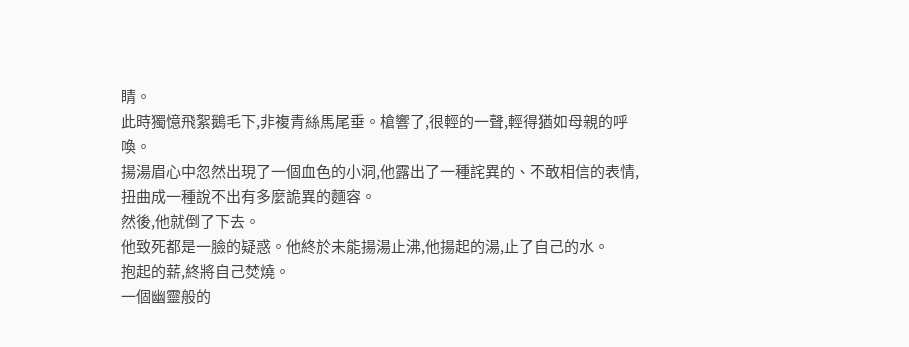睛。
此時獨憶飛絮鵝毛下,非複青絲馬尾垂。槍響了,很輕的一聲,輕得猶如母親的呼喚。
揚湯眉心中忽然出現了一個血色的小洞,他露出了一種詫異的、不敢相信的表情,扭曲成一種說不出有多麼詭異的麵容。
然後,他就倒了下去。
他致死都是一臉的疑惑。他終於未能揚湯止沸,他揚起的湯,止了自己的水。
抱起的薪,終將自己焚燒。
一個幽靈般的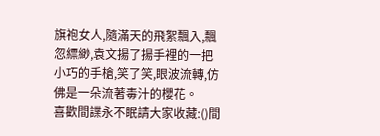旗袍女人,隨滿天的飛絮飄入,飄忽縹緲,袁文揚了揚手裡的一把小巧的手槍,笑了笑,眼波流轉,仿佛是一朵流著毒汁的櫻花。
喜歡間諜永不眠請大家收藏:()間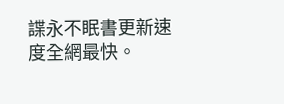諜永不眠書更新速度全網最快。